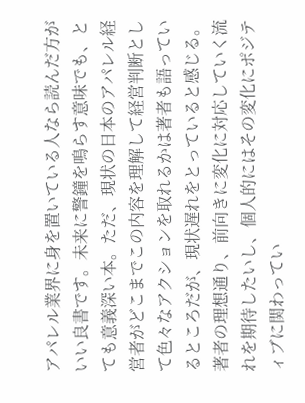アパレル業界に身を置いている人なら読んだ方がいい良書です。未来に警鐘を鳴らす意味でも、とても意義深い本。ただ、現状の日本のアパレル経営者がどこまでこの内容を理解して経営判断として色々なアクションを取れるかは著者も語っているところだが、現状遅れをとっていると感じる。著者の理想通り、前向きに変化に対応していく流れを期待したいし、個人的にはその変化にポジティブに関わってい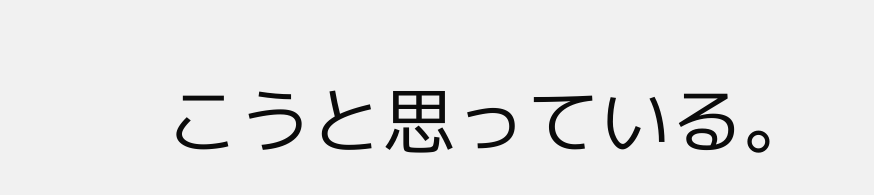こうと思っている。